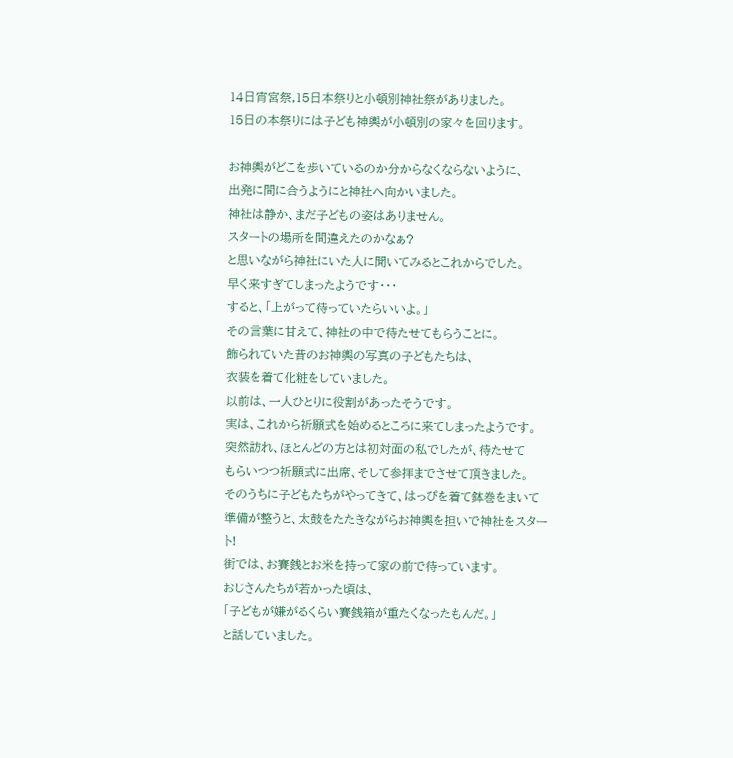14日宵宮祭,15日本祭りと小頓別神社祭がありました。
15日の本祭りには子ども神輿が小頓別の家々を回ります。

お神輿がどこを歩いているのか分からなくならないように、
出発に間に合うようにと神社へ向かいました。
神社は静か、まだ子どもの姿はありません。
スタートの場所を間違えたのかなぁ?
と思いながら神社にいた人に聞いてみるとこれからでした。
早く来すぎてしまったようです・・・
すると、「上がって待っていたらいいよ。」
その言葉に甘えて、神社の中で待たせてもらうことに。
飾られていた昔のお神輿の写真の子どもたちは、
衣装を着て化粧をしていました。
以前は、一人ひとりに役割があったそうです。
実は、これから祈願式を始めるところに来てしまったようです。
突然訪れ、ほとんどの方とは初対面の私でしたが、待たせて
もらいつつ祈願式に出席、そして参拝までさせて頂きました。
そのうちに子どもたちがやってきて、はっぴを着て鉢巻をまいて
準備が整うと、太鼓をたたきながらお神輿を担いで神社をスタート!
街では、お賽銭とお米を持って家の前で待っています。
おじさんたちが若かった頃は、
「子どもが嫌がるくらい賽銭箱が重たくなったもんだ。」
と話していました。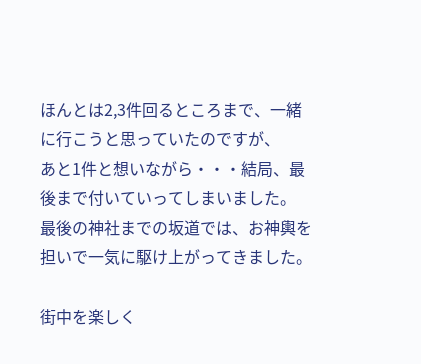ほんとは2,3件回るところまで、一緒に行こうと思っていたのですが、
あと1件と想いながら・・・結局、最後まで付いていってしまいました。
最後の神社までの坂道では、お神輿を担いで一気に駆け上がってきました。

街中を楽しく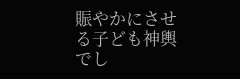賑やかにさせる子ども神輿でし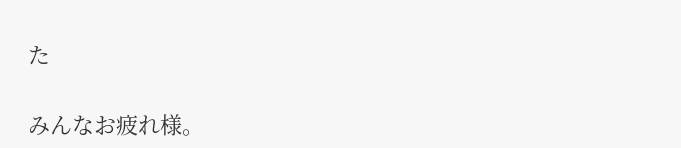た

みんなお疲れ様。